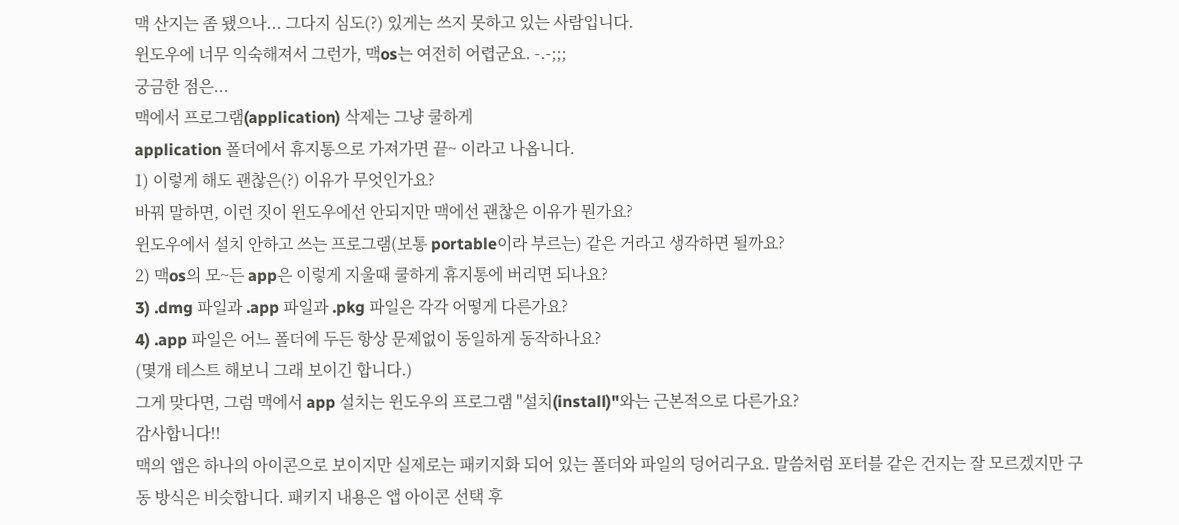맥 산지는 좀 됐으나... 그다지 심도(?) 있게는 쓰지 못하고 있는 사람입니다.
윈도우에 너무 익숙해져서 그런가, 맥os는 여전히 어렵군요. -.-;;;
궁금한 점은...
맥에서 프로그램(application) 삭제는 그냥 쿨하게
application 폴더에서 휴지통으로 가져가면 끝~ 이라고 나옵니다.
1) 이렇게 해도 괜찮은(?) 이유가 무엇인가요?
바꿔 말하면, 이런 짓이 윈도우에선 안되지만 맥에선 괜찮은 이유가 뭔가요?
윈도우에서 설치 안하고 쓰는 프로그램(보통 portable이라 부르는) 같은 거라고 생각하면 될까요?
2) 맥os의 모~든 app은 이렇게 지울때 쿨하게 휴지통에 버리면 되나요?
3) .dmg 파일과 .app 파일과 .pkg 파일은 각각 어떻게 다른가요?
4) .app 파일은 어느 폴더에 두든 항상 문제없이 동일하게 동작하나요?
(몇개 테스트 해보니 그래 보이긴 합니다.)
그게 맞다면, 그럼 맥에서 app 설치는 윈도우의 프로그램 "설치(install)"와는 근본적으로 다른가요?
감사합니다!!
맥의 앱은 하나의 아이콘으로 보이지만 실제로는 패키지화 되어 있는 폴더와 파일의 덩어리구요. 말씀처럼 포터블 같은 건지는 잘 모르겠지만 구동 방식은 비슷합니다. 패키지 내용은 앱 아이콘 선택 후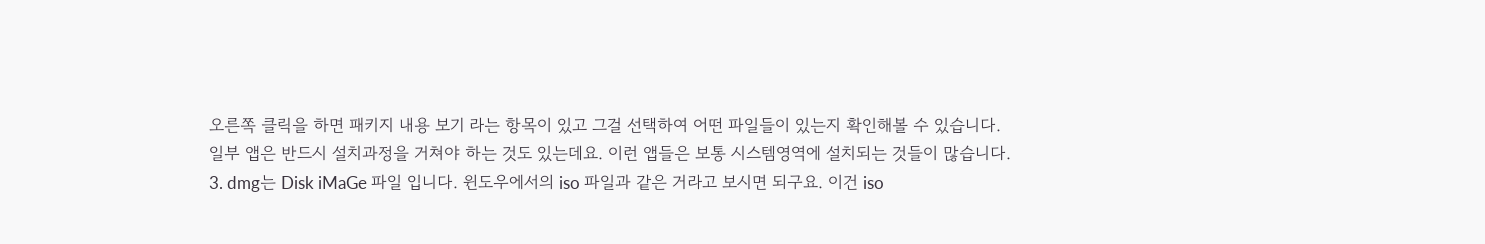오른쪽 클릭을 하면 패키지 내용 보기 라는 항목이 있고 그걸 선택하여 어떤 파일들이 있는지 확인해볼 수 있습니다.
일부 앱은 반드시 설치과정을 거쳐야 하는 것도 있는데요. 이런 앱들은 보통 시스템영역에 설치되는 것들이 많습니다.
3. dmg는 Disk iMaGe 파일 입니다. 윈도우에서의 iso 파일과 같은 거라고 보시면 되구요. 이건 iso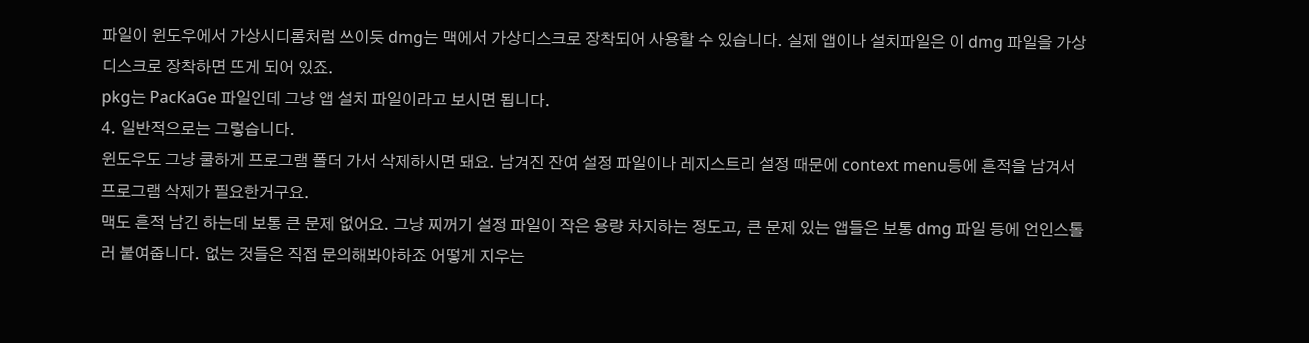파일이 윈도우에서 가상시디롬처럼 쓰이듯 dmg는 맥에서 가상디스크로 장착되어 사용할 수 있습니다. 실제 앱이나 설치파일은 이 dmg 파일을 가상디스크로 장착하면 뜨게 되어 있죠.
pkg는 PacKaGe 파일인데 그냥 앱 설치 파일이라고 보시면 됩니다.
4. 일반적으로는 그렇습니다.
윈도우도 그냥 쿨하게 프로그램 폴더 가서 삭제하시면 돼요. 남겨진 잔여 설정 파일이나 레지스트리 설정 때문에 context menu등에 흔적을 남겨서 프로그램 삭제가 필요한거구요.
맥도 흔적 남긴 하는데 보통 큰 문제 없어요. 그냥 찌꺼기 설정 파일이 작은 용량 차지하는 정도고, 큰 문제 있는 앱들은 보통 dmg 파일 등에 언인스톨러 붙여줍니다. 없는 것들은 직접 문의해봐야하죠 어떻게 지우는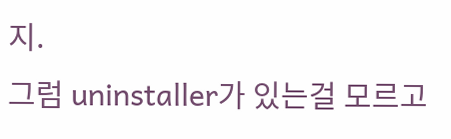지.
그럼 uninstaller가 있는걸 모르고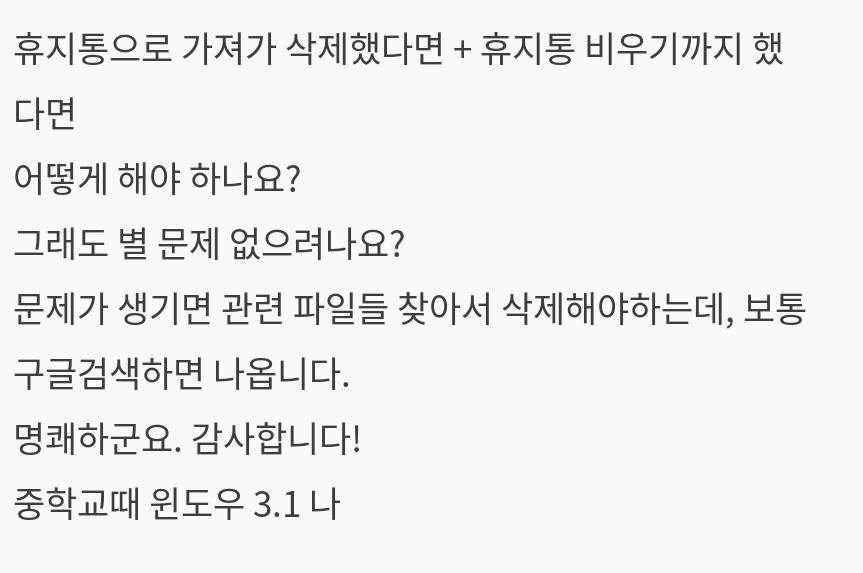휴지통으로 가져가 삭제했다면 + 휴지통 비우기까지 했다면
어떻게 해야 하나요?
그래도 별 문제 없으려나요?
문제가 생기면 관련 파일들 찾아서 삭제해야하는데, 보통 구글검색하면 나옵니다.
명쾌하군요. 감사합니다!
중학교때 윈도우 3.1 나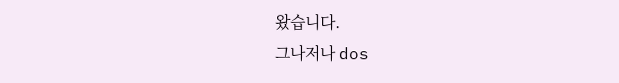왔습니다.
그나저나 dos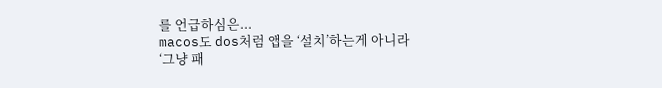를 언급하심은...
macos도 dos처럼 앱을 ‘설치’하는게 아니라
‘그냥 패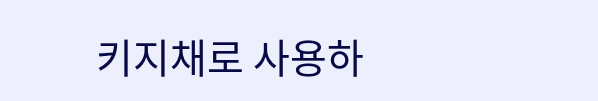키지채로 사용하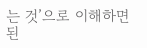는 것’으로 이해하면 된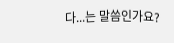다...는 말씀인가요?